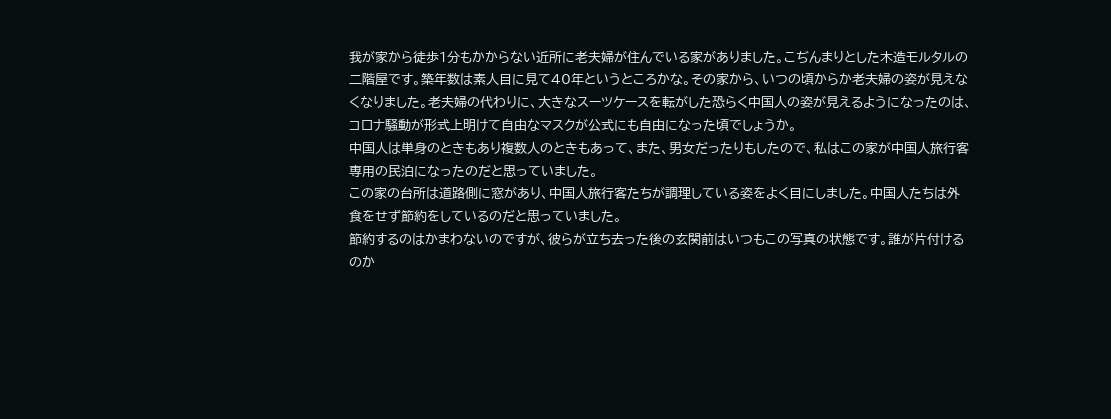我が家から徒歩1分もかからない近所に老夫婦が住んでいる家がありました。こぢんまりとした木造モルタルの二階屋です。築年数は素人目に見て40年というところかな。その家から、いつの頃からか老夫婦の姿が見えなくなりました。老夫婦の代わりに、大きなスーツケースを転がした恐らく中国人の姿が見えるようになったのは、コロナ騒動が形式上明けて自由なマスクが公式にも自由になった頃でしょうか。
中国人は単身のときもあり複数人のときもあって、また、男女だったりもしたので、私はこの家が中国人旅行客専用の民泊になったのだと思っていました。
この家の台所は道路側に窓があり、中国人旅行客たちが調理している姿をよく目にしました。中国人たちは外食をせず節約をしているのだと思っていました。
節約するのはかまわないのですが、彼らが立ち去った後の玄関前はいつもこの写真の状態です。誰が片付けるのか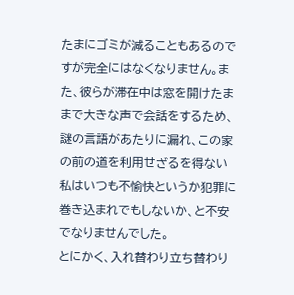たまにゴミが減ることもあるのですが完全にはなくなりません。また、彼らが滞在中は窓を開けたままで大きな声で会話をするため、謎の言語があたりに漏れ、この家の前の道を利用せざるを得ない私はいつも不愉快というか犯罪に巻き込まれでもしないか、と不安でなりませんでした。
とにかく、入れ替わり立ち替わり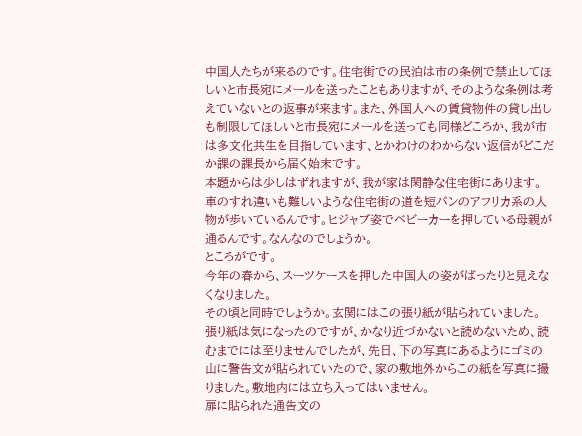中国人たちが来るのです。住宅街での民泊は市の条例で禁止してほしいと市長宛にメールを送ったこともありますが、そのような条例は考えていないとの返事が来ます。また、外国人への賃貸物件の貸し出しも制限してほしいと市長宛にメールを送っても同様どころか、我が市は多文化共生を目指しています、とかわけのわからない返信がどこだか課の課長から届く始末です。
本題からは少しはずれますが、我が家は閑静な住宅街にあります。
車のすれ違いも難しいような住宅街の道を短パンのアフリカ系の人物が歩いているんです。ヒジャブ姿でベビーカーを押している母親が通るんです。なんなのでしょうか。
ところがです。
今年の春から、スーツケースを押した中国人の姿がばったりと見えなくなりました。
その頃と同時でしょうか。玄関にはこの張り紙が貼られていました。
張り紙は気になったのですが、かなり近づかないと読めないため、読むまでには至りませんでしたが、先日、下の写真にあるようにゴミの山に警告文が貼られていたので、家の敷地外からこの紙を写真に撮りました。敷地内には立ち入ってはいません。
扉に貼られた通告文の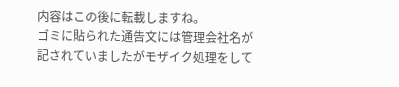内容はこの後に転載しますね。
ゴミに貼られた通告文には管理会社名が記されていましたがモザイク処理をして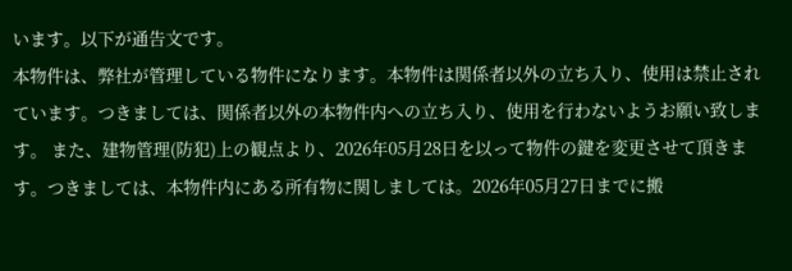います。以下が通告文です。
本物件は、弊社が管理している物件になります。本物件は関係者以外の立ち入り、使用は禁止されています。つきましては、関係者以外の本物件内への立ち入り、使用を行わないようお願い致します。 また、建物管理(防犯)上の観点より、2026年05月28日を以って物件の鍵を変更させて頂きます。つきましては、本物件内にある所有物に関しましては。2026年05月27日までに搬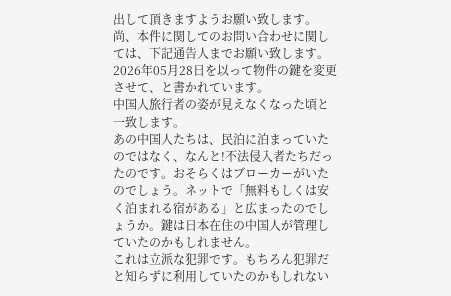出して頂きますようお願い致します。 尚、本件に関してのお問い合わせに関しては、下記通告人までお願い致します。
2026年05月28日を以って物件の鍵を変更させて、と書かれています。
中国人旅行者の姿が見えなくなった頃と一致します。
あの中国人たちは、民泊に泊まっていたのではなく、なんと!不法侵入者たちだったのです。おそらくはブローカーがいたのでしょう。ネットで「無料もしくは安く泊まれる宿がある」と広まったのでしょうか。鍵は日本在住の中国人が管理していたのかもしれません。
これは立派な犯罪です。もちろん犯罪だと知らずに利用していたのかもしれない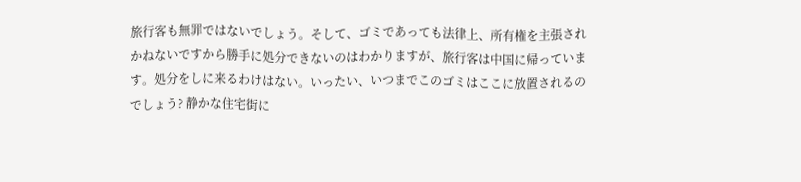旅行客も無罪ではないでしょう。そして、ゴミであっても法律上、所有権を主張されかねないですから勝手に処分できないのはわかりますが、旅行客は中国に帰っています。処分をしに来るわけはない。いったい、いつまでこのゴミはここに放置されるのでしょう? 静かな住宅街に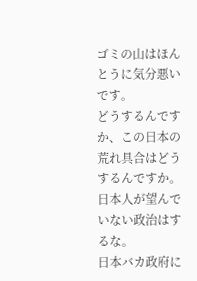ゴミの山はほんとうに気分悪いです。
どうするんですか、この日本の荒れ具合はどうするんですか。
日本人が望んでいない政治はするな。
日本バカ政府に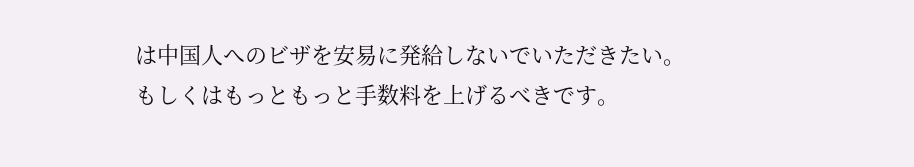は中国人へのビザを安易に発給しないでいただきたい。
もしくはもっともっと手数料を上げるべきです。